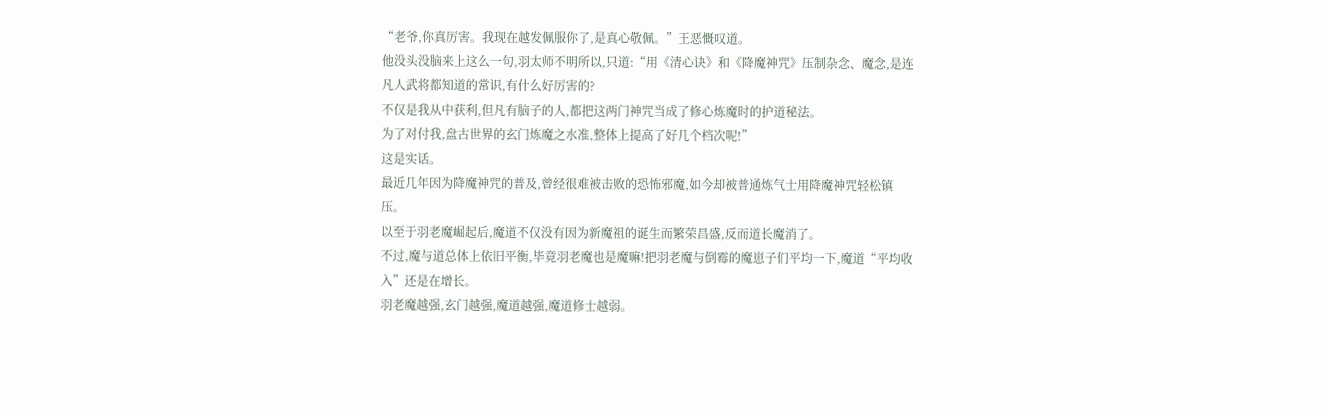“老爷,你真厉害。我现在越发佩服你了,是真心敬佩。”王恶慨叹道。
他没头没脑来上这么一句,羽太师不明所以,只道:“用《清心诀》和《降魔神咒》压制杂念、魔念,是连凡人武将都知道的常识,有什么好厉害的?
不仅是我从中获利,但凡有脑子的人,都把这两门神咒当成了修心炼魔时的护道秘法。
为了对付我,盘古世界的玄门炼魔之水准,整体上提高了好几个档次呢!”
这是实话。
最近几年因为降魔神咒的普及,曾经很难被击败的恐怖邪魔,如今却被普通炼气士用降魔神咒轻松镇压。
以至于羽老魔崛起后,魔道不仅没有因为新魔祖的诞生而繁荣昌盛,反而道长魔消了。
不过,魔与道总体上依旧平衡,毕竟羽老魔也是魔嘛!把羽老魔与倒霉的魔崽子们平均一下,魔道“平均收入”还是在增长。
羽老魔越强,玄门越强,魔道越强,魔道修士越弱。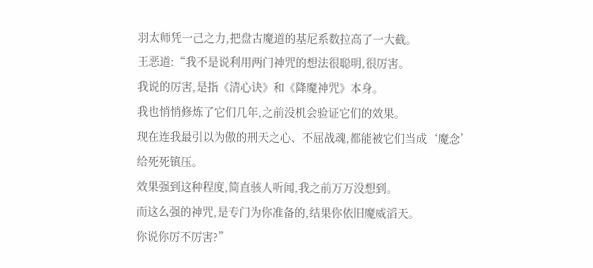羽太师凭一己之力,把盘古魔道的基尼系数拉高了一大截。
王恶道:“我不是说利用两门神咒的想法很聪明,很厉害。
我说的厉害,是指《清心诀》和《降魔神咒》本身。
我也悄悄修炼了它们几年,之前没机会验证它们的效果。
现在连我最引以为傲的刑天之心、不屈战魂,都能被它们当成‘魔念’给死死镇压。
效果强到这种程度,简直骇人听闻,我之前万万没想到。
而这么强的神咒,是专门为你准备的,结果你依旧魔威滔天。
你说你厉不厉害?”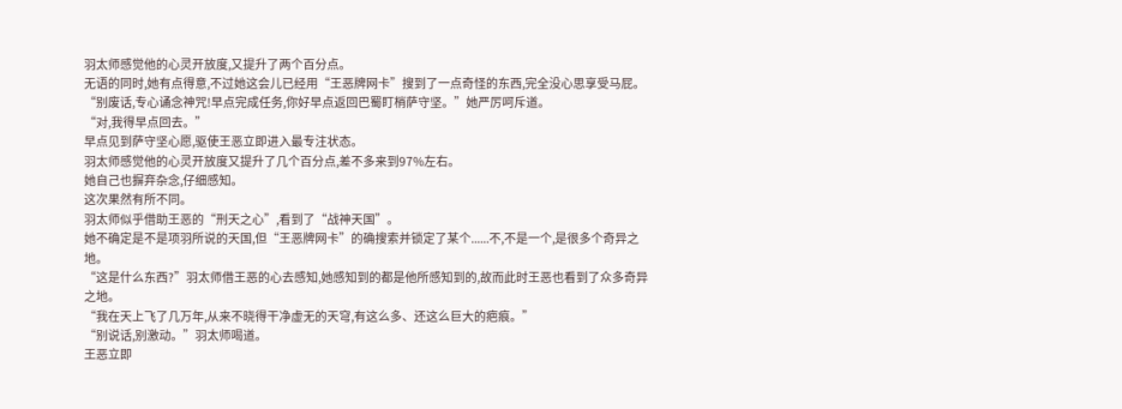羽太师感觉他的心灵开放度,又提升了两个百分点。
无语的同时,她有点得意,不过她这会儿已经用“王恶牌网卡”搜到了一点奇怪的东西,完全没心思享受马屁。
“别废话,专心诵念神咒!早点完成任务,你好早点返回巴蜀盯梢萨守坚。”她严厉呵斥道。
“对,我得早点回去。”
早点见到萨守坚心愿,驱使王恶立即进入最专注状态。
羽太师感觉他的心灵开放度又提升了几个百分点,差不多来到97%左右。
她自己也摒弃杂念,仔细感知。
这次果然有所不同。
羽太师似乎借助王恶的“刑天之心”,看到了“战神天国”。
她不确定是不是项羽所说的天国,但“王恶牌网卡”的确搜索并锁定了某个......不,不是一个,是很多个奇异之地。
“这是什么东西?”羽太师借王恶的心去感知,她感知到的都是他所感知到的,故而此时王恶也看到了众多奇异之地。
“我在天上飞了几万年,从来不晓得干净虚无的天穹,有这么多、还这么巨大的疤痕。”
“别说话,别激动。”羽太师喝道。
王恶立即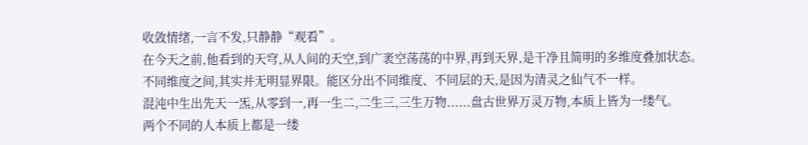收敛情绪,一言不发,只静静“观看”。
在今天之前,他看到的天穹,从人间的天空,到广袤空荡荡的中界,再到天界,是干净且简明的多维度叠加状态。
不同维度之间,其实并无明显界限。能区分出不同维度、不同层的天,是因为清灵之仙气不一样。
混沌中生出先天一炁,从零到一,再一生二,二生三,三生万物......盘古世界万灵万物,本质上皆为一缕气。
两个不同的人本质上都是一缕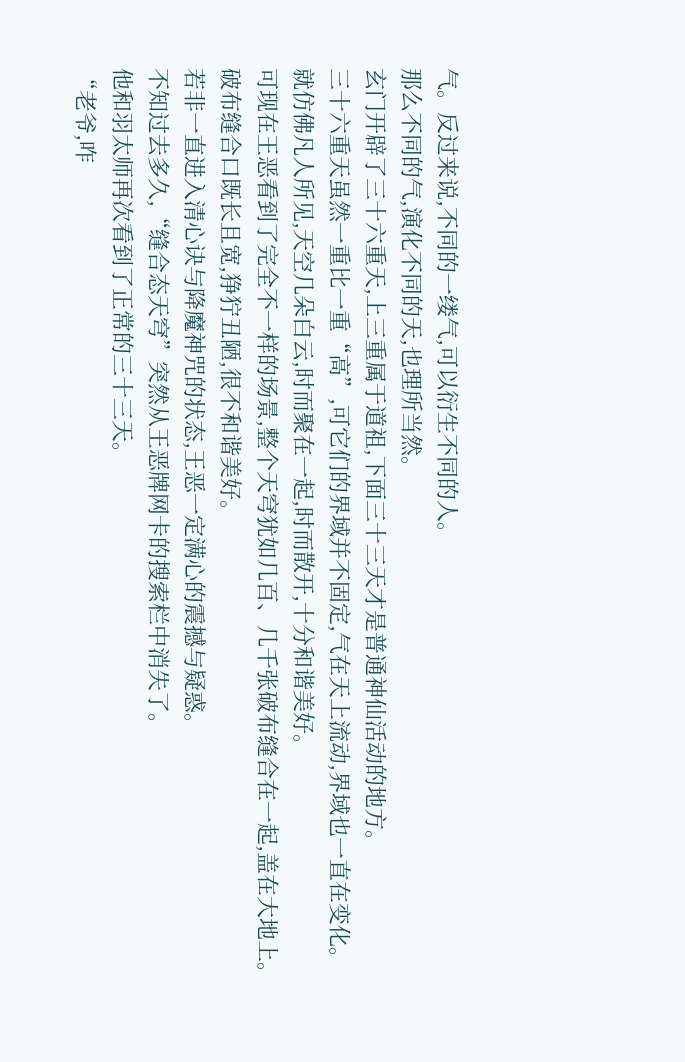气。反过来说,不同的一缕气,可以衍生不同的人。
那么不同的气,演化不同的天,也理所当然。
玄门开辟了三十六重天,上三重属于道祖,下面三十三天才是普通神仙活动的地方。
三十六重天虽然一重比一重“高”,可它们的界域并不固定,气在天上流动,界域也一直在变化。
就仿佛凡人所见,天空几朵白云,时而聚在一起,时而散开,十分和谐美好。
可现在王恶看到了完全不一样的场景,整个天穹犹如几百、几千张破布缝合在一起,盖在大地上。
破布缝合口既长且宽,狰狞丑陋,很不和谐美好。
若非一直进入清心诀与降魔神咒的状态,王恶一定满心的震撼与疑惑。
不知过去多久,“缝合态天穹”突然从王恶牌网卡的搜索栏中消失了。
他和羽太师再次看到了正常的三十三天。
“老爷,咋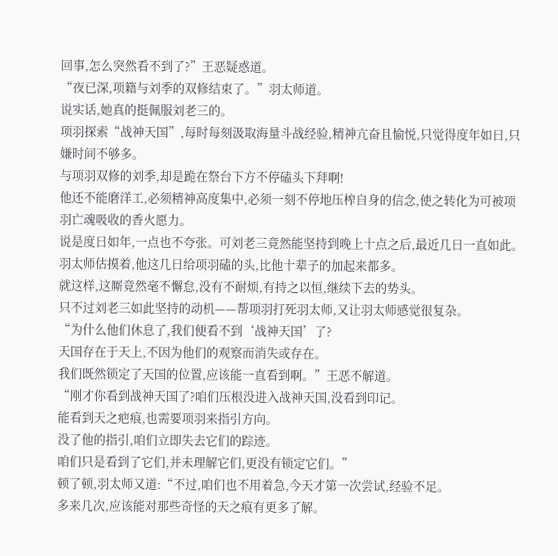回事,怎么突然看不到了?”王恶疑惑道。
“夜已深,项籍与刘季的双修结束了。”羽太师道。
说实话,她真的挺佩服刘老三的。
项羽探索“战神天国”,每时每刻汲取海量斗战经验,精神亢奋且愉悦,只觉得度年如日,只嫌时间不够多。
与项羽双修的刘季,却是跪在祭台下方不停磕头下拜啊!
他还不能磨洋工,必须精神高度集中,必须一刻不停地压榨自身的信念,使之转化为可被项羽亡魂吸收的香火愿力。
说是度日如年,一点也不夸张。可刘老三竟然能坚持到晚上十点之后,最近几日一直如此。
羽太师估摸着,他这几日给项羽磕的头,比他十辈子的加起来都多。
就这样,这厮竟然毫不懈怠,没有不耐烦,有持之以恒,继续下去的势头。
只不过刘老三如此坚持的动机——帮项羽打死羽太师,又让羽太师感觉很复杂。
“为什么他们休息了,我们便看不到‘战神天国’了?
天国存在于天上,不因为他们的观察而消失或存在。
我们既然锁定了天国的位置,应该能一直看到啊。”王恶不解道。
“刚才你看到战神天国了?咱们压根没进入战神天国,没看到印记。
能看到天之疤痕,也需要项羽来指引方向。
没了他的指引,咱们立即失去它们的踪迹。
咱们只是看到了它们,并未理解它们,更没有锁定它们。”
顿了顿,羽太师又道:“不过,咱们也不用着急,今天才第一次尝试,经验不足。
多来几次,应该能对那些奇怪的天之痕有更多了解。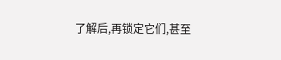了解后,再锁定它们,甚至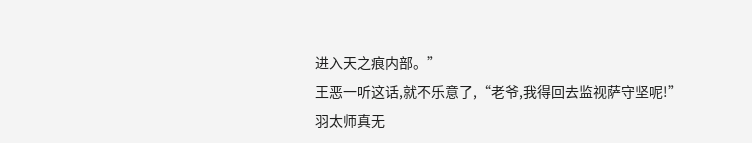进入天之痕内部。”
王恶一听这话,就不乐意了,“老爷,我得回去监视萨守坚呢!”
羽太师真无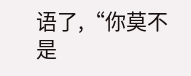语了,“你莫不是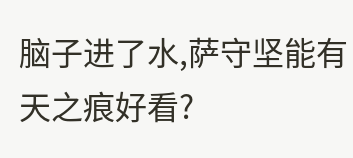脑子进了水,萨守坚能有天之痕好看?